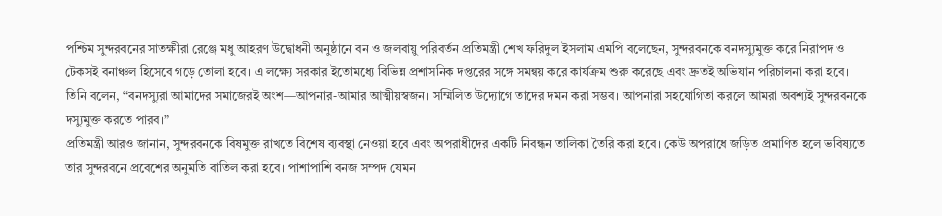পশ্চিম সুন্দরবনের সাতক্ষীরা রেঞ্জে মধু আহরণ উদ্বোধনী অনুষ্ঠানে বন ও জলবায়ু পরিবর্তন প্রতিমন্ত্রী শেখ ফরিদুল ইসলাম এমপি বলেছেন, সুন্দরবনকে বনদস্যুমুক্ত করে নিরাপদ ও টেকসই বনাঞ্চল হিসেবে গড়ে তোলা হবে। এ লক্ষ্যে সরকার ইতোমধ্যে বিভিন্ন প্রশাসনিক দপ্তরের সঙ্গে সমন্বয় করে কার্যক্রম শুরু করেছে এবং দ্রুতই অভিযান পরিচালনা করা হবে।
তিনি বলেন, “বনদস্যুরা আমাদের সমাজেরই অংশ—আপনার-আমার আত্মীয়স্বজন। সম্মিলিত উদ্যোগে তাদের দমন করা সম্ভব। আপনারা সহযোগিতা করলে আমরা অবশ্যই সুন্দরবনকে দস্যুমুক্ত করতে পারব।”
প্রতিমন্ত্রী আরও জানান, সুন্দরবনকে বিষমুক্ত রাখতে বিশেষ ব্যবস্থা নেওয়া হবে এবং অপরাধীদের একটি নিবন্ধন তালিকা তৈরি করা হবে। কেউ অপরাধে জড়িত প্রমাণিত হলে ভবিষ্যতে তার সুন্দরবনে প্রবেশের অনুমতি বাতিল করা হবে। পাশাপাশি বনজ সম্পদ যেমন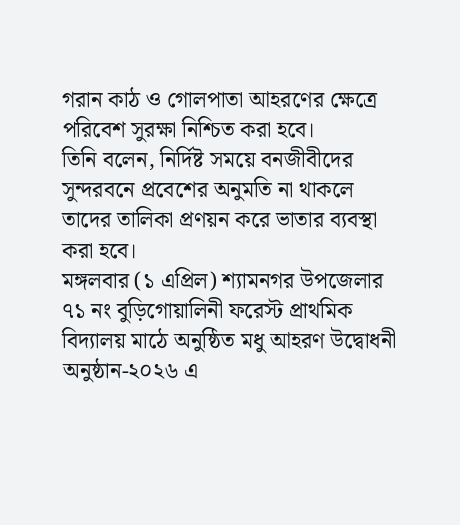গরান কাঠ ও গোলপাতা আহরণের ক্ষেত্রে পরিবেশ সুরক্ষা নিশ্চিত করা হবে।
তিনি বলেন, নির্দিষ্ট সময়ে বনজীবীদের সুন্দরবনে প্রবেশের অনুমতি না থাকলে তাদের তালিকা প্রণয়ন করে ভাতার ব্যবস্থা করা হবে।
মঙ্গলবার (১ এপ্রিল) শ্যামনগর উপজেলার ৭১ নং বুড়িগোয়ালিনী ফরেস্ট প্রাথমিক বিদ্যালয় মাঠে অনুষ্ঠিত মধু আহরণ উদ্বোধনী অনুষ্ঠান-২০২৬ এ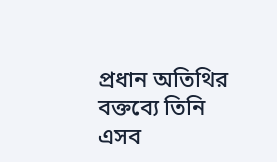প্রধান অতিথির বক্তব্যে তিনি এসব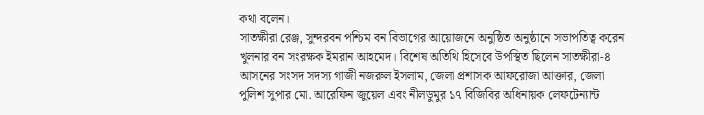কথা বলেন।
সাতক্ষীরা রেঞ্জ, সুন্দরবন পশ্চিম বন বিভাগের আয়োজনে অনুষ্ঠিত অনুষ্ঠানে সভাপতিত্ব করেন খুলনার বন সংরক্ষক ইমরান আহমেদ। বিশেষ অতিথি হিসেবে উপস্থিত ছিলেন সাতক্ষীরা-৪ আসনের সংসদ সদস্য গাজী নজরুল ইসলাম, জেলা প্রশাসক আফরোজা আক্তার, জেলা পুলিশ সুপার মো. আরেফিন জুয়েল এবং নীলডুমুর ১৭ বিজিবির অধিনায়ক লেফটেন্যান্ট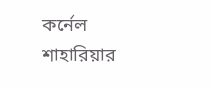কর্নেল শাহারিয়ার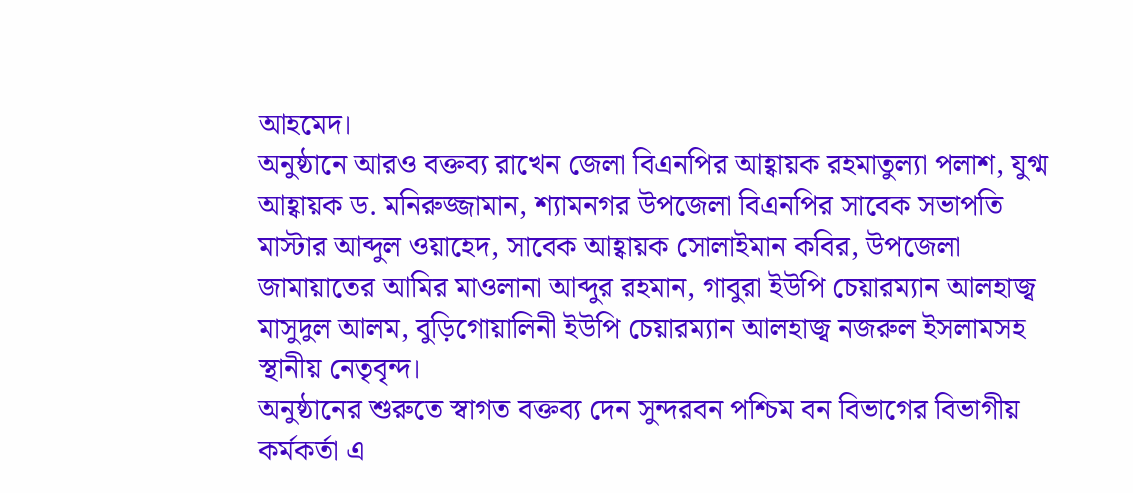আহমেদ।
অনুষ্ঠানে আরও বক্তব্য রাখেন জেলা বিএনপির আহ্বায়ক রহমাতুল্যা পলাশ, যুগ্ম আহ্বায়ক ড. মনিরুজ্জামান, শ্যামনগর উপজেলা বিএনপির সাবেক সভাপতি মাস্টার আব্দুল ওয়াহেদ, সাবেক আহ্বায়ক সোলাইমান কবির, উপজেলা জামায়াতের আমির মাওলানা আব্দুর রহমান, গাবুরা ইউপি চেয়ারম্যান আলহাজ্ব মাসুদুল আলম, বুড়িগোয়ালিনী ইউপি চেয়ারম্যান আলহাজ্ব নজরুল ইসলামসহ স্থানীয় নেতৃবৃন্দ।
অনুষ্ঠানের শুরুতে স্বাগত বক্তব্য দেন সুন্দরবন পশ্চিম বন বিভাগের বিভাগীয় কর্মকর্তা এ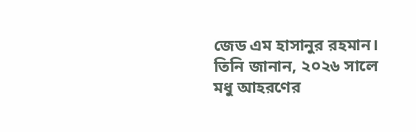জেড এম হাসানুর রহমান। তিনি জানান, ২০২৬ সালে মধু আহরণের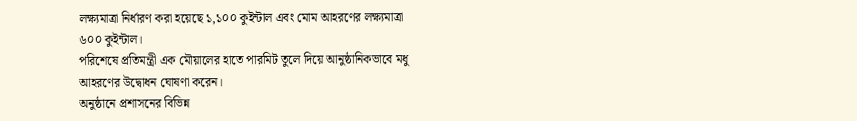লক্ষ্যমাত্রা নির্ধারণ করা হয়েছে ১,১০০ কুইন্টাল এবং মোম আহরণের লক্ষ্যমাত্রা ৬০০ কুইন্টাল।
পরিশেষে প্রতিমন্ত্রী এক মৌয়ালের হাতে পারমিট তুলে দিয়ে আনুষ্ঠানিকভাবে মধু আহরণের উদ্বোধন ঘোষণা করেন।
অনুষ্ঠানে প্রশাসনের বিভিন্ন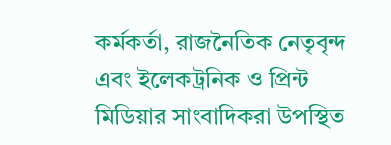কর্মকর্তা, রাজনৈতিক নেতৃবৃন্দ এবং ইলেকট্রনিক ও প্রিন্ট মিডিয়ার সাংবাদিকরা উপস্থিত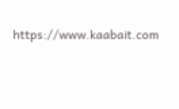https://www.kaabait.com